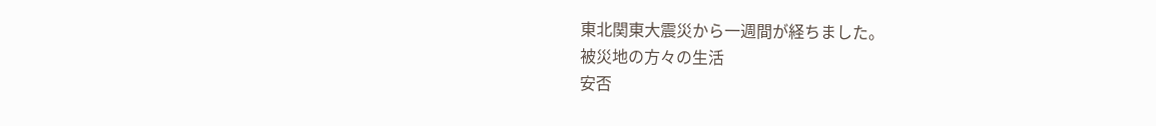東北関東大震災から一週間が経ちました。
被災地の方々の生活
安否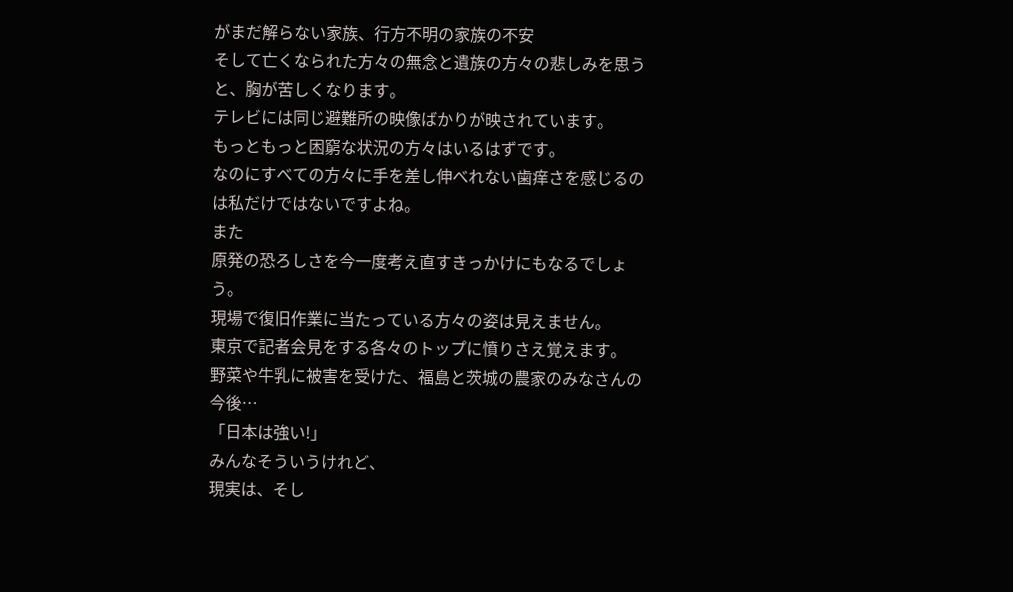がまだ解らない家族、行方不明の家族の不安
そして亡くなられた方々の無念と遺族の方々の悲しみを思うと、胸が苦しくなります。
テレビには同じ避難所の映像ばかりが映されています。
もっともっと困窮な状況の方々はいるはずです。
なのにすべての方々に手を差し伸べれない歯痒さを感じるのは私だけではないですよね。
また
原発の恐ろしさを今一度考え直すきっかけにもなるでしょう。
現場で復旧作業に当たっている方々の姿は見えません。
東京で記者会見をする各々のトップに憤りさえ覚えます。
野菜や牛乳に被害を受けた、福島と茨城の農家のみなさんの今後…
「日本は強い!」
みんなそういうけれど、
現実は、そし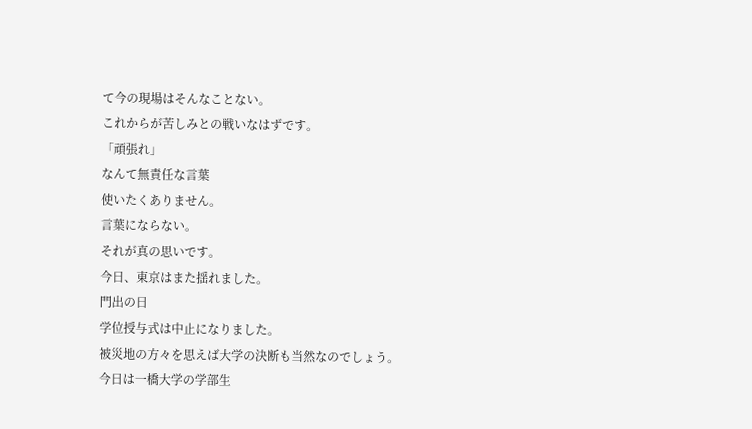て今の現場はそんなことない。
これからが苦しみとの戦いなはずです。
「頑張れ」
なんて無責任な言葉
使いたくありません。
言葉にならない。
それが真の思いです。
今日、東京はまた揺れました。
門出の日
学位授与式は中止になりました。
被災地の方々を思えば大学の決断も当然なのでしょう。
今日は一橋大学の学部生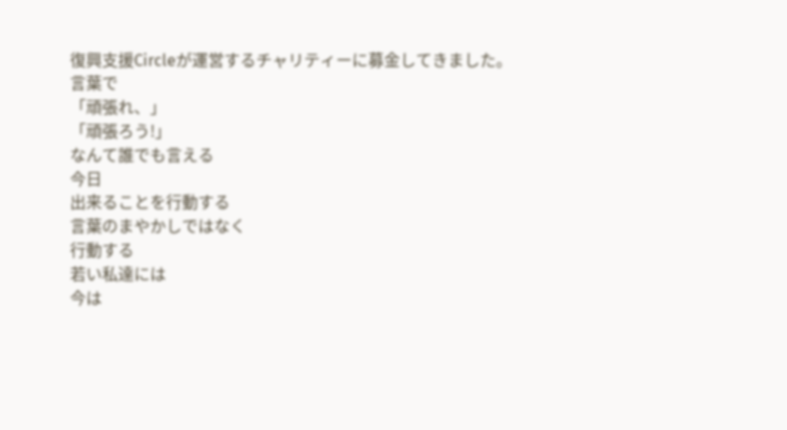復興支援Circleが運営するチャリティーに募金してきました。
言葉で
「頑張れ、」
「頑張ろう!」
なんて誰でも言える
今日
出来ることを行動する
言葉のまやかしではなく
行動する
若い私達には
今は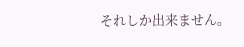それしか出来ません。